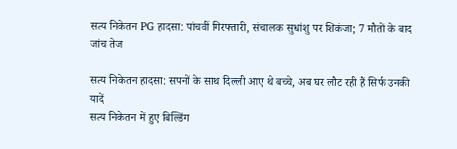सत्य निकेतन PG हादसा: पांचवीं गिरफ्तारी, संचालक सुधांशु पर शिकंजा; 7 मौतों के बाद जांच तेज

सत्य निकेतन हादसा: सपनों के साथ दिल्ली आए थे बच्चे, अब घर लौट रही हैं सिर्फ उनकी यादें
सत्य निकेतन में हुए बिल्डिंग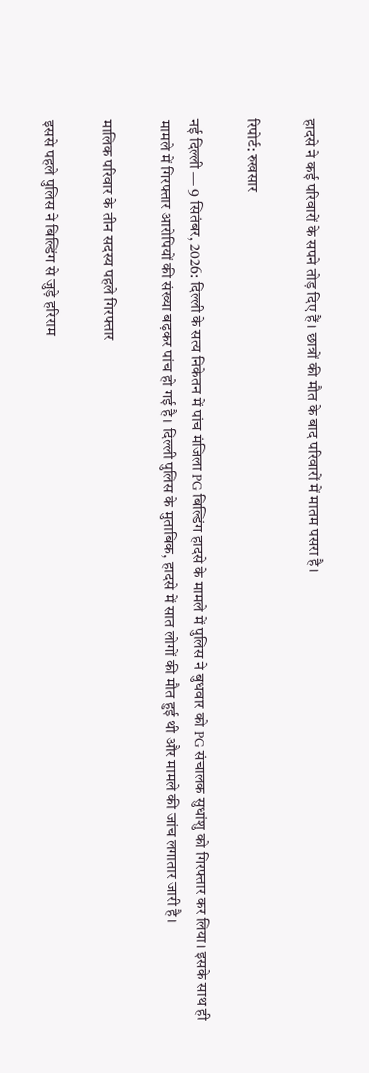हादसे ने कई परिवारों के सपने तोड़ दिए हैं। छात्रों की मौत के बाद परिवारों में मातम पसरा है।

रिपोर्ट: रुखसार

नई दिल्ली — 9 सितंबर, 2026: दिल्ली के सत्य निकेतन में पांच मंजिला PG बिल्डिंग हादसे के मामले में पुलिस ने बुधवार को PG संचालक सुधांशु को गिरफ्तार कर लिया। इसके साथ ही मामले में गिरफ्तार आरोपियों की संख्या बढ़कर पांच हो गई है। दिल्ली पुलिस के मुताबिक, हादसे में सात लोगों की मौत हुई थी और मामले की जांच लगातार जारी है।

मालिक परिवार के तीन सदस्य पहले गिरफ्तार

इससे पहले पुलिस ने बिल्डिंग से जुड़े हरिराम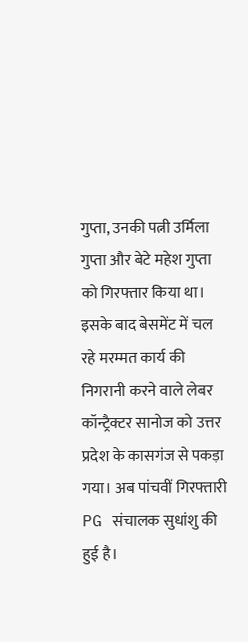गुप्ता, उनकी पत्नी उर्मिला गुप्ता और बेटे महेश गुप्ता को गिरफ्तार किया था। इसके बाद बेसमेंट में चल रहे मरम्मत कार्य की निगरानी करने वाले लेबर कॉन्ट्रैक्टर सानोज को उत्तर प्रदेश के कासगंज से पकड़ा गया। अब पांचवीं गिरफ्तारी PG संचालक सुधांशु की हुई है।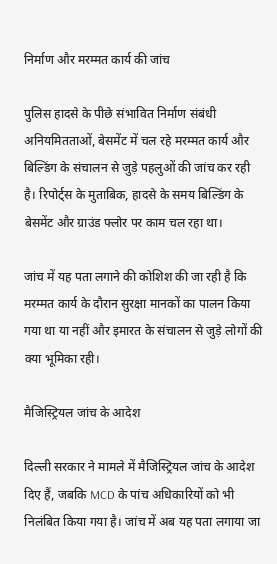निर्माण और मरम्मत कार्य की जांच

पुलिस हादसे के पीछे संभावित निर्माण संबंधी अनियमितताओं, बेसमेंट में चल रहे मरम्मत कार्य और बिल्डिंग के संचालन से जुड़े पहलुओं की जांच कर रही है। रिपोर्ट्स के मुताबिक, हादसे के समय बिल्डिंग के बेसमेंट और ग्राउंड फ्लोर पर काम चल रहा था।

जांच में यह पता लगाने की कोशिश की जा रही है कि मरम्मत कार्य के दौरान सुरक्षा मानकों का पालन किया गया था या नहीं और इमारत के संचालन से जुड़े लोगों की क्या भूमिका रही।

मैजिस्ट्रियल जांच के आदेश

दिल्ली सरकार ने मामले में मैजिस्ट्रियल जांच के आदेश दिए हैं, जबकि MCD के पांच अधिकारियों को भी निलंबित किया गया है। जांच में अब यह पता लगाया जा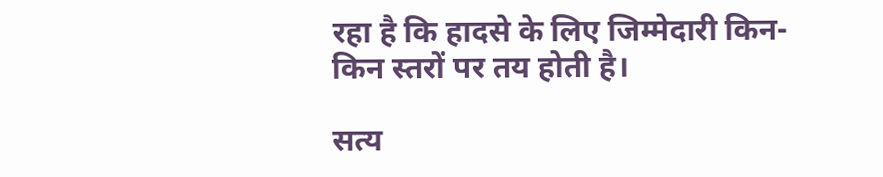रहा है कि हादसे के लिए जिम्मेदारी किन-किन स्तरों पर तय होती है।

सत्य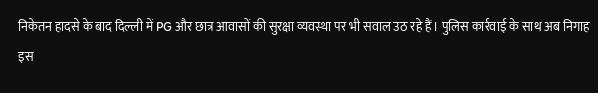निकेतन हादसे के बाद दिल्ली में PG और छात्र आवासों की सुरक्षा व्यवस्था पर भी सवाल उठ रहे हैं। पुलिस कार्रवाई के साथ अब निगाह इस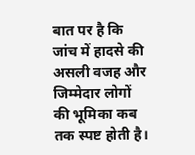बात पर है कि जांच में हादसे की असली वजह और जिम्मेदार लोगों की भूमिका कब तक स्पष्ट होती है।